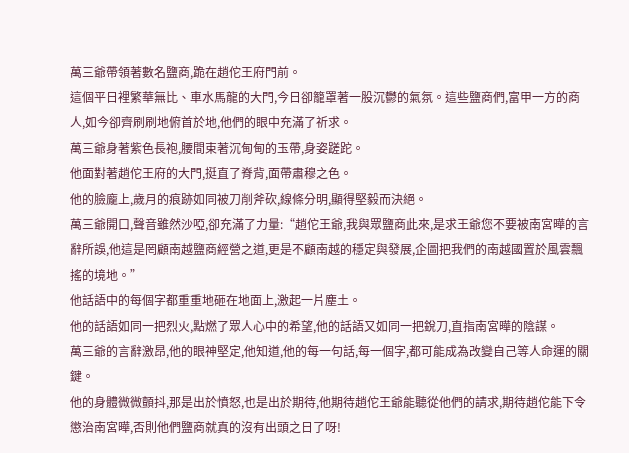萬三爺帶領著數名鹽商,跪在趙佗王府門前。
這個平日裡繁華無比、車水馬龍的大門,今日卻籠罩著一股沉鬱的氣氛。這些鹽商們,富甲一方的商人,如今卻齊刷刷地俯首於地,他們的眼中充滿了祈求。
萬三爺身著紫色長袍,腰間束著沉甸甸的玉帶,身姿蹉跎。
他面對著趙佗王府的大門,挺直了脊背,面帶肅穆之色。
他的臉龐上,歲月的痕跡如同被刀削斧砍,線條分明,顯得堅毅而決絕。
萬三爺開口,聲音雖然沙啞,卻充滿了力量:“趙佗王爺,我與眾鹽商此來,是求王爺您不要被南宮曄的言辭所誤,他這是罔顧南越鹽商經營之道,更是不顧南越的穩定與發展,企圖把我們的南越國置於風雲飄搖的境地。”
他話語中的每個字都重重地砸在地面上,激起一片塵土。
他的話語如同一把烈火,點燃了眾人心中的希望,他的話語又如同一把銳刀,直指南宮曄的陰謀。
萬三爺的言辭激昂,他的眼神堅定,他知道,他的每一句話,每一個字,都可能成為改變自己等人命運的關鍵。
他的身體微微顫抖,那是出於憤怒,也是出於期待,他期待趙佗王爺能聽從他們的請求,期待趙佗能下令懲治南宮曄,否則他們鹽商就真的沒有出頭之日了呀!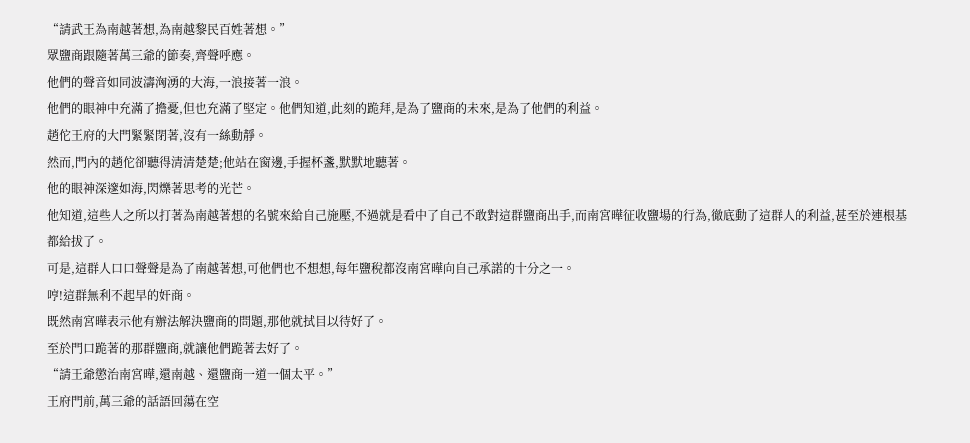“請武王為南越著想,為南越黎民百姓著想。”
眾鹽商跟隨著萬三爺的節奏,齊聲呼應。
他們的聲音如同波濤洶湧的大海,一浪接著一浪。
他們的眼神中充滿了擔憂,但也充滿了堅定。他們知道,此刻的跪拜,是為了鹽商的未來,是為了他們的利益。
趙佗王府的大門緊緊閉著,沒有一絲動靜。
然而,門內的趙佗卻聽得清清楚楚;他站在窗邊,手握杯盞,默默地聽著。
他的眼神深邃如海,閃爍著思考的光芒。
他知道,這些人之所以打著為南越著想的名號來給自己施壓,不過就是看中了自己不敢對這群鹽商出手,而南宮曄征收鹽場的行為,徹底動了這群人的利益,甚至於連根基都給拔了。
可是,這群人口口聲聲是為了南越著想,可他們也不想想,每年鹽稅都沒南宮曄向自己承諾的十分之一。
哼!這群無利不起早的奸商。
既然南宮曄表示他有辦法解決鹽商的問題,那他就拭目以待好了。
至於門口跪著的那群鹽商,就讓他們跪著去好了。
“請王爺懲治南宮曄,還南越、還鹽商一道一個太平。”
王府門前,萬三爺的話語回蕩在空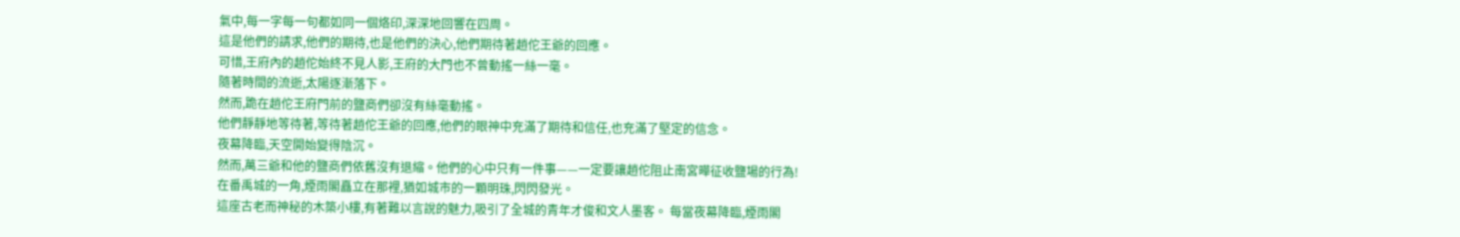氣中,每一字每一句都如同一個烙印,深深地回響在四周。
這是他們的請求,他們的期待,也是他們的決心,他們期待著趙佗王爺的回應。
可惜,王府內的趙佗始終不見人影,王府的大門也不曾動搖一絲一毫。
隨著時間的流逝,太陽逐漸落下。
然而,跪在趙佗王府門前的鹽商們卻沒有絲毫動搖。
他們靜靜地等待著,等待著趙佗王爺的回應,他們的眼神中充滿了期待和信任,也充滿了堅定的信念。
夜幕降臨,天空開始變得陰沉。
然而,萬三爺和他的鹽商們依舊沒有退縮。他們的心中只有一件事——一定要讓趙佗阻止南宮曄征收鹽場的行為!
在番禹城的一角,煙雨閣矗立在那裡,猶如城市的一顆明珠,閃閃發光。
這座古老而神秘的木築小樓,有著難以言說的魅力,吸引了全城的青年才俊和文人墨客。 每當夜幕降臨,煙雨閣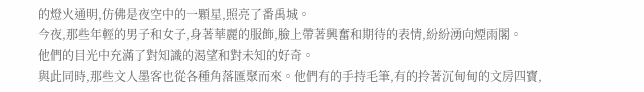的燈火通明,仿佛是夜空中的一顆星,照亮了番禹城。
今夜,那些年輕的男子和女子,身著華麗的服飾,臉上帶著興奮和期待的表情,紛紛湧向煙雨閣。
他們的目光中充滿了對知識的渴望和對未知的好奇。
與此同時,那些文人墨客也從各種角落匯聚而來。他們有的手持毛筆,有的拎著沉甸甸的文房四寶,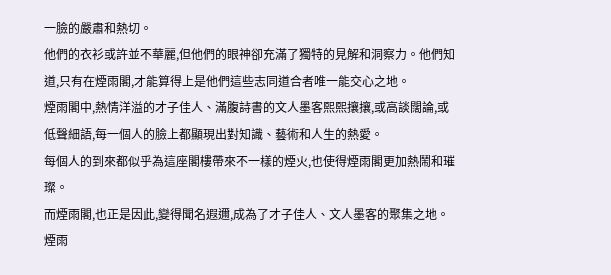一臉的嚴肅和熱切。
他們的衣衫或許並不華麗,但他們的眼神卻充滿了獨特的見解和洞察力。他們知道,只有在煙雨閣,才能算得上是他們這些志同道合者唯一能交心之地。
煙雨閣中,熱情洋溢的才子佳人、滿腹詩書的文人墨客熙熙攘攘,或高談闊論,或低聲細語,每一個人的臉上都顯現出對知識、藝術和人生的熱愛。
每個人的到來都似乎為這座閣樓帶來不一樣的煙火,也使得煙雨閣更加熱鬧和璀璨。
而煙雨閣,也正是因此,變得聞名遐邇,成為了才子佳人、文人墨客的聚集之地。
煙雨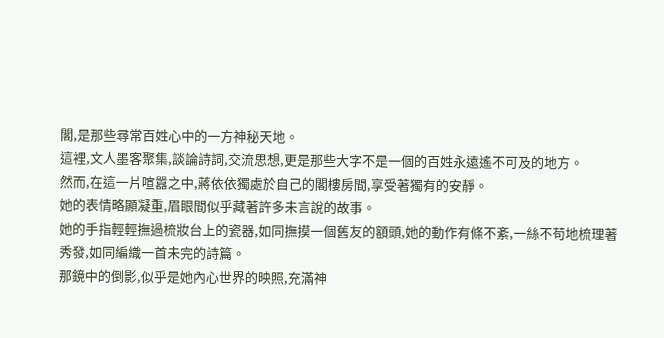閣,是那些尋常百姓心中的一方神秘天地。
這裡,文人墨客聚集,談論詩詞,交流思想,更是那些大字不是一個的百姓永遠遙不可及的地方。
然而,在這一片喧囂之中,蔣依依獨處於自己的閣樓房間,享受著獨有的安靜。
她的表情略顯凝重,眉眼間似乎藏著許多未言說的故事。
她的手指輕輕撫過梳妝台上的瓷器,如同撫摸一個舊友的額頭,她的動作有條不紊,一絲不苟地梳理著秀發,如同編織一首未完的詩篇。
那鏡中的倒影,似乎是她內心世界的映照,充滿神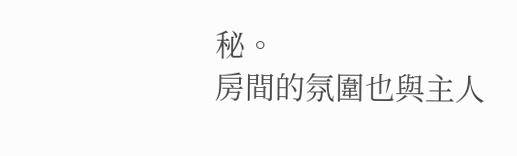秘。
房間的氛圍也與主人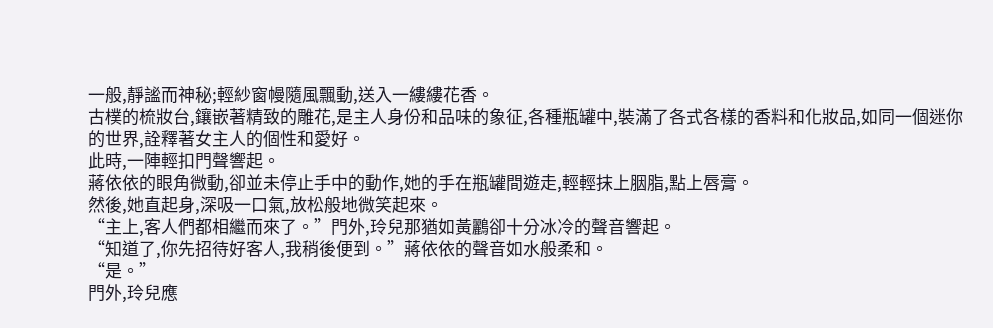一般,靜謐而神秘;輕紗窗幔隨風飄動,送入一縷縷花香。
古樸的梳妝台,鑲嵌著精致的雕花,是主人身份和品味的象征,各種瓶罐中,裝滿了各式各樣的香料和化妝品,如同一個迷你的世界,詮釋著女主人的個性和愛好。
此時,一陣輕扣門聲響起。
蔣依依的眼角微動,卻並未停止手中的動作,她的手在瓶罐間遊走,輕輕抹上胭脂,點上唇膏。
然後,她直起身,深吸一口氣,放松般地微笑起來。
“主上,客人們都相繼而來了。”門外,玲兒那猶如黃鸝卻十分冰冷的聲音響起。
“知道了,你先招待好客人,我稍後便到。”蔣依依的聲音如水般柔和。
“是。”
門外,玲兒應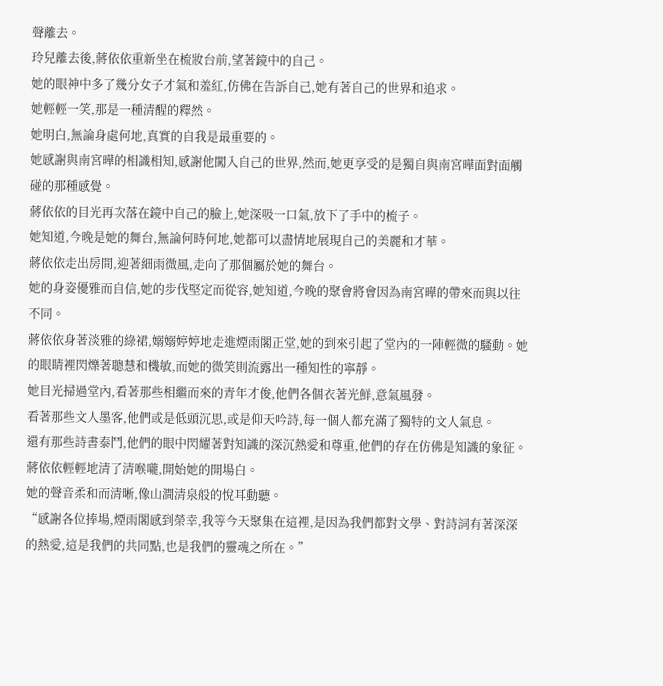聲離去。
玲兒離去後,蔣依依重新坐在梳妝台前,望著鏡中的自己。
她的眼神中多了幾分女子才氣和羞紅,仿佛在告訴自己,她有著自己的世界和追求。
她輕輕一笑,那是一種清醒的釋然。
她明白,無論身處何地,真實的自我是最重要的。
她感謝與南宮曄的相識相知,感謝他闖入自己的世界,然而,她更享受的是獨自與南宮曄面對面觸碰的那種感覺。
蔣依依的目光再次落在鏡中自己的臉上,她深吸一口氣,放下了手中的梳子。
她知道,今晚是她的舞台,無論何時何地,她都可以盡情地展現自己的美麗和才華。
蔣依依走出房間,迎著細雨微風,走向了那個屬於她的舞台。
她的身姿優雅而自信,她的步伐堅定而從容,她知道,今晚的聚會將會因為南宮曄的帶來而與以往不同。
蔣依依身著淡雅的綠裙,嫋嫋婷婷地走進煙雨閣正堂,她的到來引起了堂內的一陣輕微的騷動。她的眼睛裡閃爍著聰慧和機敏,而她的微笑則流露出一種知性的寧靜。
她目光掃過堂內,看著那些相繼而來的青年才俊,他們各個衣著光鮮,意氣風發。
看著那些文人墨客,他們或是低頭沉思,或是仰天吟詩,每一個人都充滿了獨特的文人氣息。
還有那些詩書泰鬥,他們的眼中閃耀著對知識的深沉熱愛和尊重,他們的存在仿佛是知識的象征。
蔣依依輕輕地清了清喉嚨,開始她的開場白。
她的聲音柔和而清晰,像山澗清泉般的悅耳動聽。
“感謝各位捧場,煙雨閣感到榮幸,我等今天聚集在這裡,是因為我們都對文學、對詩詞有著深深的熱愛,這是我們的共同點,也是我們的靈魂之所在。”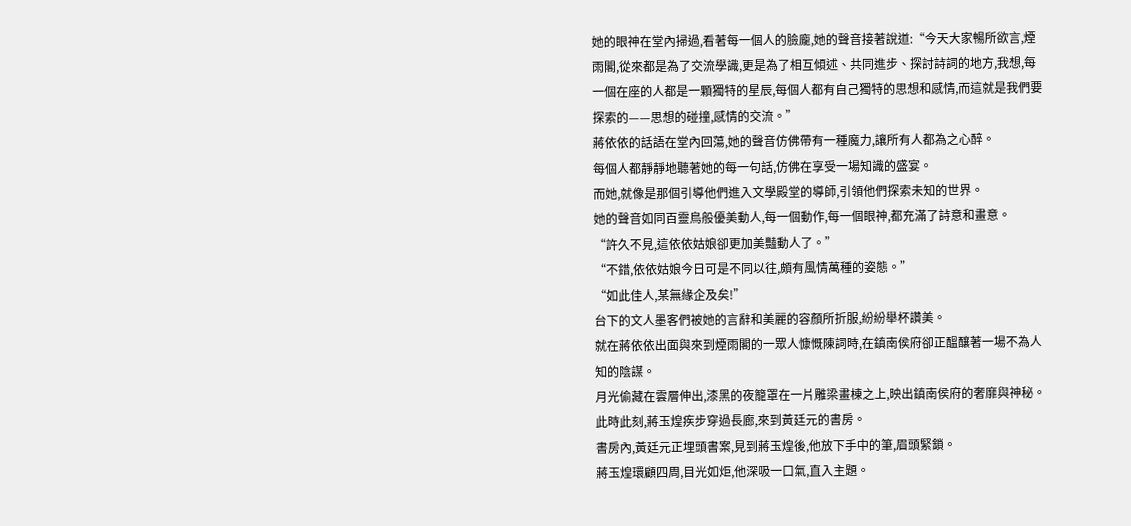她的眼神在堂內掃過,看著每一個人的臉龐,她的聲音接著說道:“今天大家暢所欲言,煙雨閣,從來都是為了交流學識,更是為了相互傾述、共同進步、探討詩詞的地方,我想,每一個在座的人都是一顆獨特的星辰,每個人都有自己獨特的思想和感情,而這就是我們要探索的——思想的碰撞,感情的交流。”
蔣依依的話語在堂內回蕩,她的聲音仿佛帶有一種魔力,讓所有人都為之心醉。
每個人都靜靜地聽著她的每一句話,仿佛在享受一場知識的盛宴。
而她,就像是那個引導他們進入文學殿堂的導師,引領他們探索未知的世界。
她的聲音如同百靈鳥般優美動人,每一個動作,每一個眼神,都充滿了詩意和畫意。
“許久不見,這依依姑娘卻更加美豔動人了。”
“不錯,依依姑娘今日可是不同以往,頗有風情萬種的姿態。”
“如此佳人,某無緣企及矣!”
台下的文人墨客們被她的言辭和美麗的容顏所折服,紛紛舉杯讚美。
就在蔣依依出面與來到煙雨閣的一眾人慷慨陳詞時,在鎮南侯府卻正醞釀著一場不為人知的陰謀。
月光偷藏在雲層伸出,漆黑的夜籠罩在一片雕梁畫棟之上,映出鎮南侯府的奢靡與神秘。
此時此刻,蔣玉煌疾步穿過長廊,來到黃廷元的書房。
書房內,黃廷元正埋頭書案,見到蔣玉煌後,他放下手中的筆,眉頭緊鎖。
蔣玉煌環顧四周,目光如炬,他深吸一口氣,直入主題。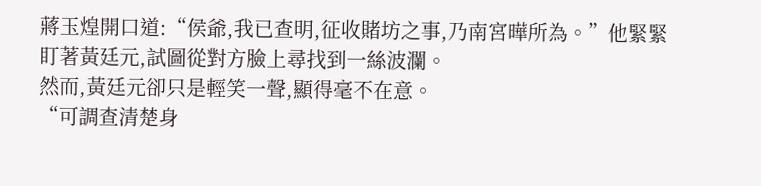蔣玉煌開口道:“侯爺,我已查明,征收賭坊之事,乃南宮曄所為。”他緊緊盯著黃廷元,試圖從對方臉上尋找到一絲波瀾。
然而,黃廷元卻只是輕笑一聲,顯得毫不在意。
“可調查清楚身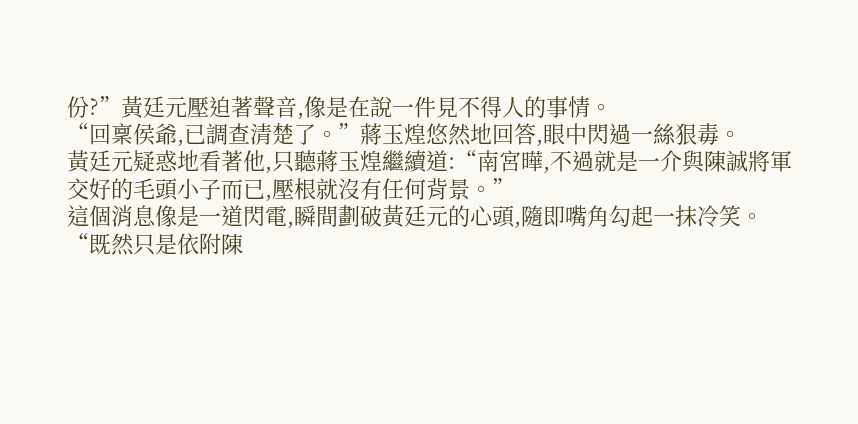份?”黃廷元壓迫著聲音,像是在說一件見不得人的事情。
“回稟侯爺,已調查清楚了。”蔣玉煌悠然地回答,眼中閃過一絲狠毒。
黃廷元疑惑地看著他,只聽蔣玉煌繼續道:“南宮曄,不過就是一介與陳誠將軍交好的毛頭小子而已,壓根就沒有任何背景。”
這個消息像是一道閃電,瞬間劃破黃廷元的心頭,隨即嘴角勾起一抹冷笑。
“既然只是依附陳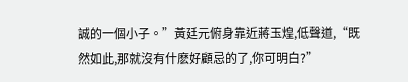誠的一個小子。”黃廷元俯身靠近蔣玉煌,低聲道,“既然如此,那就沒有什麽好顧忌的了,你可明白?”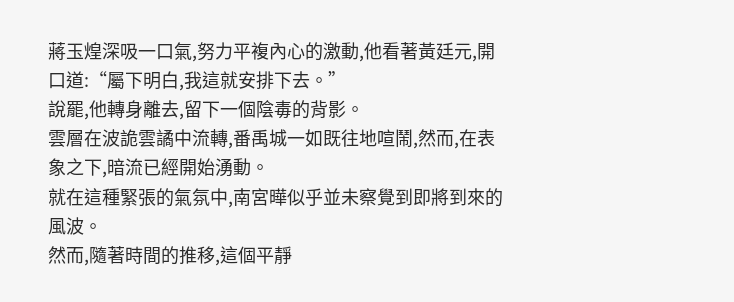蔣玉煌深吸一口氣,努力平複內心的激動,他看著黃廷元,開口道:“屬下明白,我這就安排下去。”
說罷,他轉身離去,留下一個陰毒的背影。
雲層在波詭雲譎中流轉,番禹城一如既往地喧鬧,然而,在表象之下,暗流已經開始湧動。
就在這種緊張的氣氛中,南宮曄似乎並未察覺到即將到來的風波。
然而,隨著時間的推移,這個平靜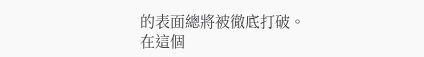的表面總將被徹底打破。
在這個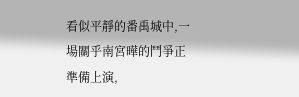看似平靜的番禹城中,一場關乎南宮曄的鬥爭正準備上演,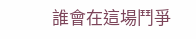誰會在這場鬥爭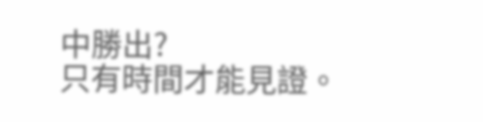中勝出?
只有時間才能見證。